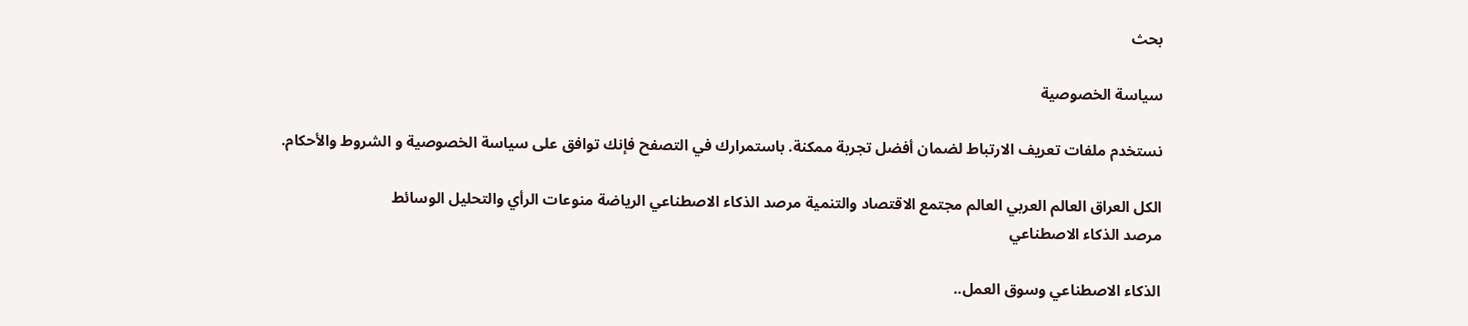بحث

سياسة الخصوصية

نستخدم ملفات تعريف الارتباط لضمان أفضل تجربة ممكنة. باستمرارك في التصفح فإنك توافق على سياسة الخصوصية و الشروط والأحكام.

الكل العراق العالم العربي العالم مجتمع الاقتصاد والتنمية مرصد الذكاء الاصطناعي الرياضة منوعات الرأي والتحليل الوسائط
مرصد الذكاء الاصطناعي

الذكاء الاصطناعي وسوق العمل..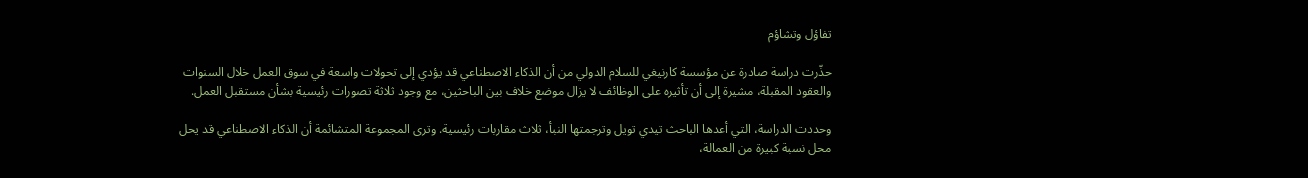تفاؤل وتشاؤم

حذّرت دراسة صادرة عن مؤسسة كارنيغي للسلام الدولي من أن الذكاء الاصطناعي قد يؤدي إلى تحولات واسعة في سوق العمل خلال السنوات والعقود المقبلة، مشيرة إلى أن تأثيره على الوظائف لا يزال موضع خلاف بين الباحثين، مع وجود ثلاثة تصورات رئيسية بشأن مستقبل العمل.

وحددت الدراسة، التي أعدها الباحث تيدي تويل وترجمتها النبأ، ثلاث مقاربات رئيسية. وترى المجموعة المتشائمة أن الذكاء الاصطناعي قد يحل محل نسبة كبيرة من العمالة،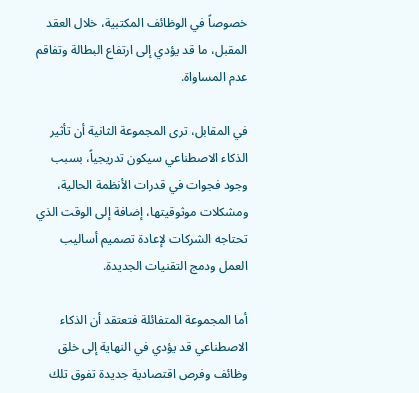خصوصاً في الوظائف المكتبية، خلال العقد المقبل، ما قد يؤدي إلى ارتفاع البطالة وتفاقم عدم المساواة.

في المقابل، ترى المجموعة الثانية أن تأثير الذكاء الاصطناعي سيكون تدريجياً، بسبب وجود فجوات في قدرات الأنظمة الحالية، ومشكلات موثوقيتها، إضافة إلى الوقت الذي تحتاجه الشركات لإعادة تصميم أساليب العمل ودمج التقنيات الجديدة.

أما المجموعة المتفائلة فتعتقد أن الذكاء الاصطناعي قد يؤدي في النهاية إلى خلق وظائف وفرص اقتصادية جديدة تفوق تلك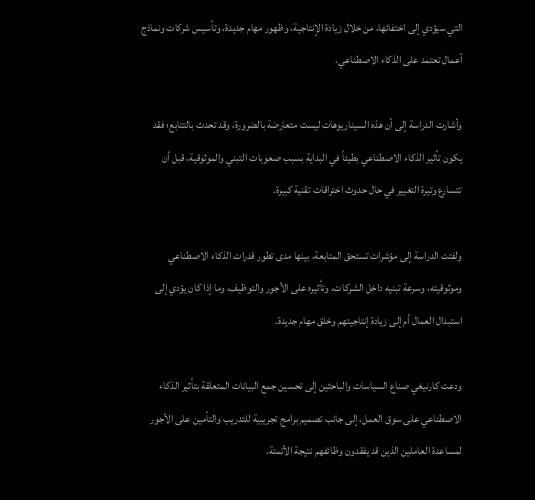التي سيؤدي إلى اختفائها، من خلال زيادة الإنتاجية، وظهور مهام جديدة، وتأسيس شركات ونماذج أعمال تعتمد على الذكاء الاصطناعي.

وأشارت الدراسة إلى أن هذه السيناريوهات ليست متعارضة بالضرورة، وقد تحدث بالتتابع؛ فقد يكون تأثير الذكاء الاصطناعي بطيئاً في البداية بسبب صعوبات التبني والموثوقية، قبل أن تتسارع وتيرة التغيير في حال حدوث اختراقات تقنية كبيرة.

ولفتت الدراسة إلى مؤشرات تستحق المتابعة، بينها مدى تطور قدرات الذكاء الاصطناعي وموثوقيته، وسرعة تبنيه داخل الشركات، وتأثيره على الأجور والتوظيف، وما إذا كان يؤدي إلى استبدال العمال أم إلى زيادة إنتاجيتهم وخلق مهام جديدة.

ودعت كارنيغي صناع السياسات والباحثين إلى تحسين جمع البيانات المتعلقة بتأثير الذكاء الاصطناعي على سوق العمل، إلى جانب تصميم برامج تجريبية للتدريب والتأمين على الأجور لمساعدة العاملين الذين قد يفقدون وظائفهم نتيجة الأتمتة.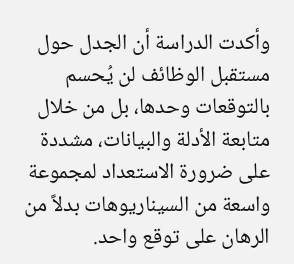وأكدت الدراسة أن الجدل حول مستقبل الوظائف لن يُحسم بالتوقعات وحدها، بل من خلال متابعة الأدلة والبيانات، مشددة على ضرورة الاستعداد لمجموعة واسعة من السيناريوهات بدلاً من الرهان على توقع واحد.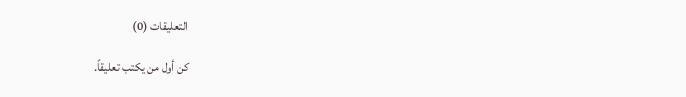التعليقات (0)

كن أول من يكتب تعليقاً.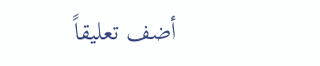أضف تعليقاً